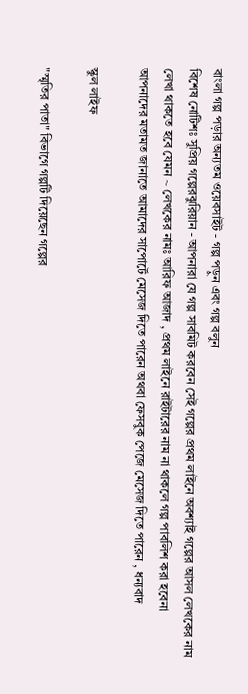বাংলা গল্প পড়ার অন্যতম ওয়েবসাইট - গল্প পড়ুন এবং গল্প বলুন
বিশেষ নোটিশঃ সুপ্রিয় গল্পেরঝুরিয়ান - আপনারা যে গল্প সাবমিট করবেন সেই গল্পের প্রথম লাইনে অবশ্যাই গল্পের আসল লেখকের নাম লেখা থাকতে হবে যেমন ~ লেখকের নামঃ আরিফ আজাদ , প্রথম লাইনে রাইটারের নাম না থাকলে গল্প পাবলিশ করা হবেনা
আপনাদের মতামত জানাতে আমাদের সাপোর্টে মেসেজ দিতে পারেন অথবা ফেসবুক পেজে মেসেজ দিতে পারেন , ধন্যবাদ

স্কুল লাইফ

"স্মৃতির পাতা" বিভাগে গল্পটি দিয়েছেন গল্পের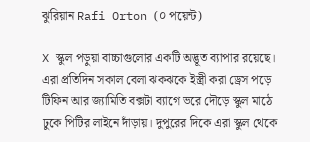ঝুরিয়ান Rafi Orton (০ পয়েন্ট)

X স্কুল পড়ুয়া বাচ্চাগুলোর একটি অদ্ভূত ব্যাপার রয়েছে। এরা প্রতিদিন সকাল বেলা ঝকঝকে ইস্ত্রী করা ড্রেস পড়ে টিফিন আর জ্যামিতি বক্সটা ব্যাগে ভরে দৌড়ে স্কুল মাঠে ঢুকে পিটির লাইনে দাঁড়ায়। দুপুরের দিকে এরা স্কুল থেকে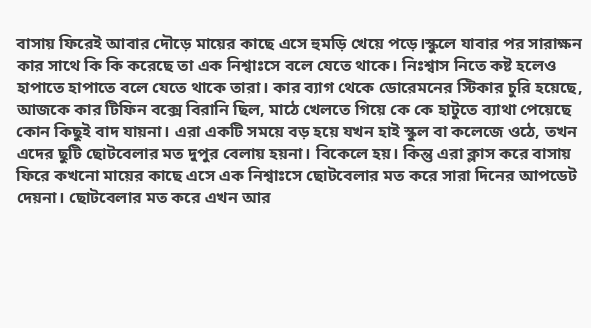বাসায় ফিরেই আবার দৌড়ে মায়ের কাছে এসে হুমড়ি খেয়ে পড়ে।স্কুলে যাবার পর সারাক্ষন কার সাথে কি কি করেছে তা এক নিশ্বাঃসে বলে যেতে থাকে। নিঃশ্বাস নিতে কষ্ট হলেও হাপাতে হাপাতে বলে যেতে থাকে তারা। কার ব্যাগ থেকে ডোরেমনের স্টিকার চুরি হয়েছে, আজকে কার টিফিন বক্সে বিরানি ছিল, মাঠে খেলতে গিয়ে কে কে হাটুতে ব্যাথা পেয়েছে কোন কিছুই বাদ যায়না। এরা একটি সময়ে বড় হয়ে যখন হাই স্কুল বা কলেজে ওঠে, তখন এদের ছুটি ছোটবেলার মত দুপুর বেলায় হয়না। বিকেলে হয়। কিন্তু এরা ক্লাস করে বাসায় ফিরে কখনো মায়ের কাছে এসে এক নিশ্বাঃসে ছোটবেলার মত করে সারা দিনের আপডেট দেয়না। ছোটবেলার মত করে এখন আর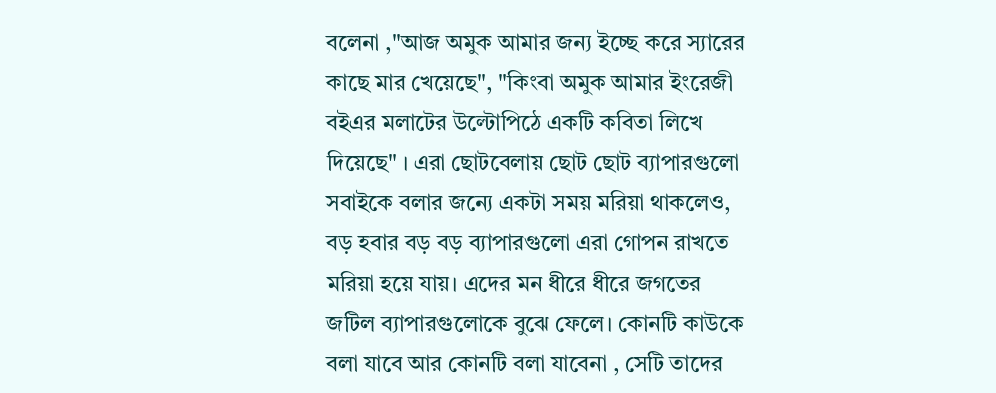বলেনা ,"আজ অমুক আমার জন্য ইচ্ছে করে স্যারের কাছে মার খেয়েছে", "কিংবা অমুক আমার ইংরেজী বইএর মলাটের উল্টোপিঠে একটি কবিতা লিখে দিয়েছে" । এরা ছোটবেলায় ছোট ছোট ব্যাপারগুলো সবাইকে বলার জন্যে একটা সময় মরিয়া থাকলেও, বড় হবার বড় বড় ব্যাপারগুলো এরা গোপন রাখতে মরিয়া হয়ে যায়। এদের মন ধীরে ধীরে জগতের জটিল ব্যাপারগুলোকে বুঝে ফেলে। কোনটি কাউকে বলা যাবে আর কোনটি বলা যাবেনা , সেটি তাদের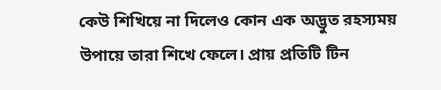কেউ শিখিয়ে না দিলেও কোন এক অদ্ভুত রহস্যময় উপায়ে তারা শিখে ফেলে। প্রায় প্রতিটি টিন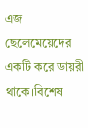এজ ছেলেমেয়েদের একটি করে ডায়রী থাকে।বিশেষ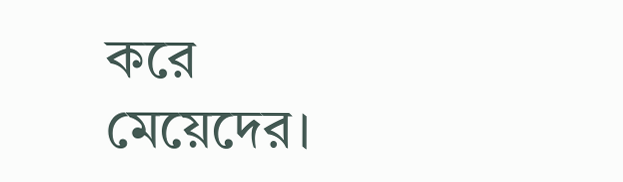করে মেয়েদের।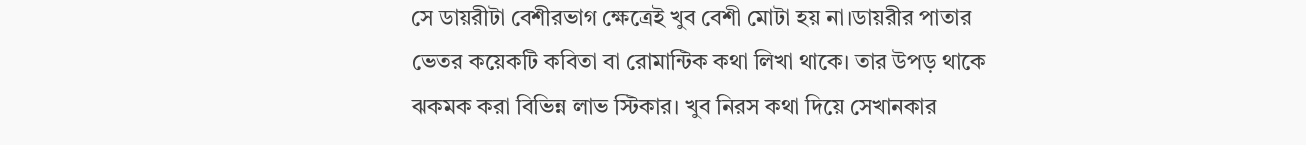সে ডায়রীটা বেশীরভাগ ক্ষেত্রেই খুব বেশী মোটা হয় না।ডায়রীর পাতার ভেতর কয়েকটি কবিতা বা রোমান্টিক কথা লিখা থাকে। তার উপড় থাকে ঝকমক করা বিভিন্ন লাভ স্টিকার। খুব নিরস কথা দিয়ে সেখানকার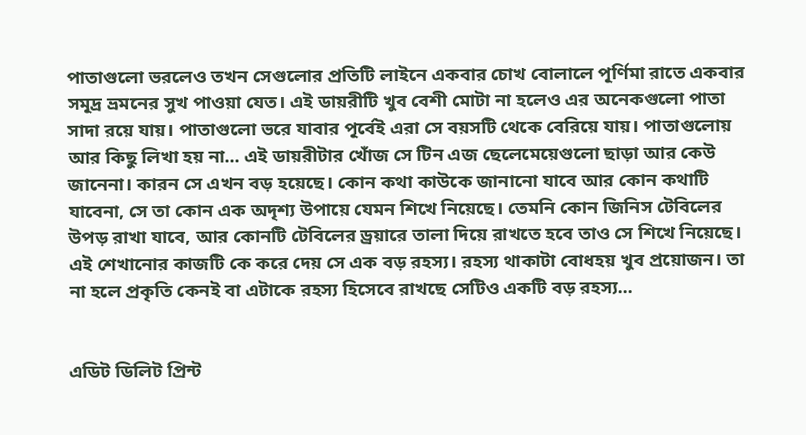পাতাগুলো ভরলেও তখন সেগুলোর প্রতিটি লাইনে একবার চোখ বোলালে পূর্ণিমা রাতে একবার সমূদ্র ভ্রমনের সুখ পাওয়া যেত। এই ডায়রীটি খুব বেশী মোটা না হলেও এর অনেকগুলো পাতা সাদা রয়ে যায়। পাতাগুলো ভরে যাবার পূর্বেই এরা সে বয়সটি থেকে বেরিয়ে যায়। পাতাগুলোয় আর কিছু লিখা হয় না... এই ডায়রীটার খোঁজ সে টিন এজ ছেলেমেয়েগুলো ছাড়া আর কেউ জানেনা। কারন সে এখন বড় হয়েছে। কোন কথা কাউকে জানানো যাবে আর কোন কথাটি যাবেনা, সে তা কোন এক অদৃশ্য উপায়ে যেমন শিখে নিয়েছে। তেমনি কোন জিনিস টেবিলের উপড় রাখা যাবে, আর কোনটি টেবিলের ড্রয়ারে তালা দিয়ে রাখতে হবে তাও সে শিখে নিয়েছে। এই শেখানোর কাজটি কে করে দেয় সে এক বড় রহস্য। রহস্য থাকাটা বোধহয় খুব প্রয়োজন। তা না হলে প্রকৃতি কেনই বা এটাকে রহস্য হিসেবে রাখছে সেটিও একটি বড় রহস্য...


এডিট ডিলিট প্রিন্ট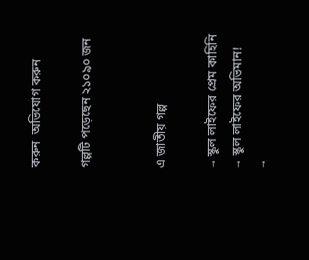করুন  অভিযোগ করুন

গল্পটি পড়েছেন ২১০৯০ জন


এ জাতীয় গল্প

→ স্কুল লাইফের প্রেম কাহিনি
→ স্কুল লাইফের অভিমান!
→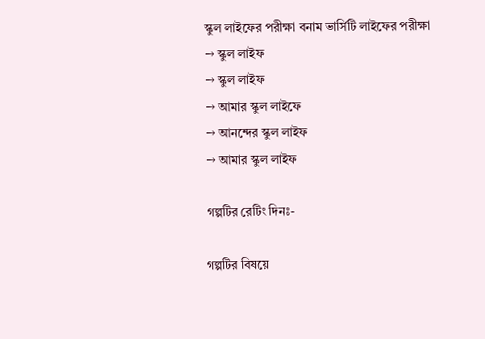স্কুল লাইফের পরীক্ষা বনাম ভার্সিটি লাইফের পরীক্ষা
→ স্কুল লাইফ
→ স্কুল লাইফ
→ আমার স্কুল লাইফে
→ আনন্দের স্কুল লাইফ
→ আমার স্কুল লাইফ

গল্পটির রেটিং দিনঃ-

গল্পটির বিষয়ে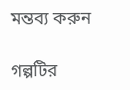মন্তব্য করুন

গল্পটির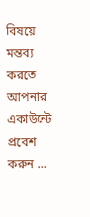বিষয়ে মন্তব্য করতে আপনার একাউন্টে প্রবেশ করুন ...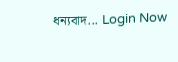ধন্যবাদ... Login Now